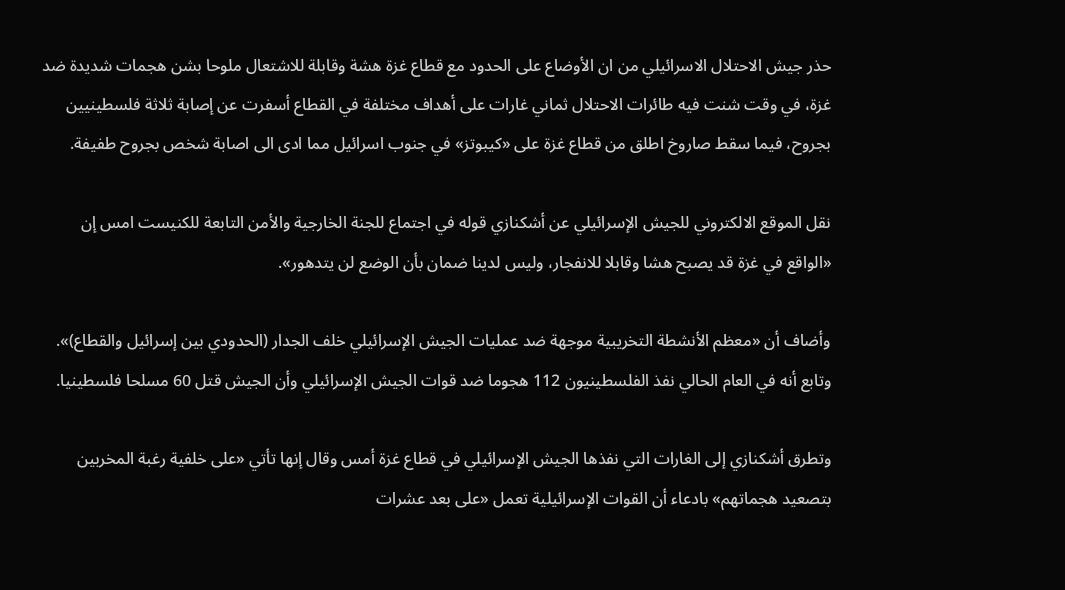حذر جيش الاحتلال الاسرائيلي من ان الأوضاع على الحدود مع قطاع غزة هشة وقابلة للاشتعال ملوحا بشن هجمات شديدة ضد غزة، في وقت شنت فيه طائرات الاحتلال ثماني غارات على أهداف مختلفة في القطاع أسفرت عن إصابة ثلاثة فلسطينيين بجروح، فيما سقط صاروخ اطلق من قطاع غزة على «كيبوتز» في جنوب اسرائيل مما ادى الى اصابة شخص بجروح طفيفة.

نقل الموقع الالكتروني للجيش الإسرائيلي عن أشكنازي قوله في اجتماع للجنة الخارجية والأمن التابعة للكنيست امس إن «الواقع في غزة قد يصبح هشا وقابلا للانفجار، وليس لدينا ضمان بأن الوضع لن يتدهور».

وأضاف أن «معظم الأنشطة التخريبية موجهة ضد عمليات الجيش الإسرائيلي خلف الجدار (الحدودي بين إسرائيل والقطاع)». وتابع أنه في العام الحالي نفذ الفلسطينيون 112 هجوما ضد قوات الجيش الإسرائيلي وأن الجيش قتل 60 مسلحا فلسطينيا.

وتطرق أشكنازي إلى الغارات التي نفذها الجيش الإسرائيلي في قطاع غزة أمس وقال إنها تأتي «على خلفية رغبة المخربين بتصعيد هجماتهم» بادعاء أن القوات الإسرائيلية تعمل «على بعد عشرات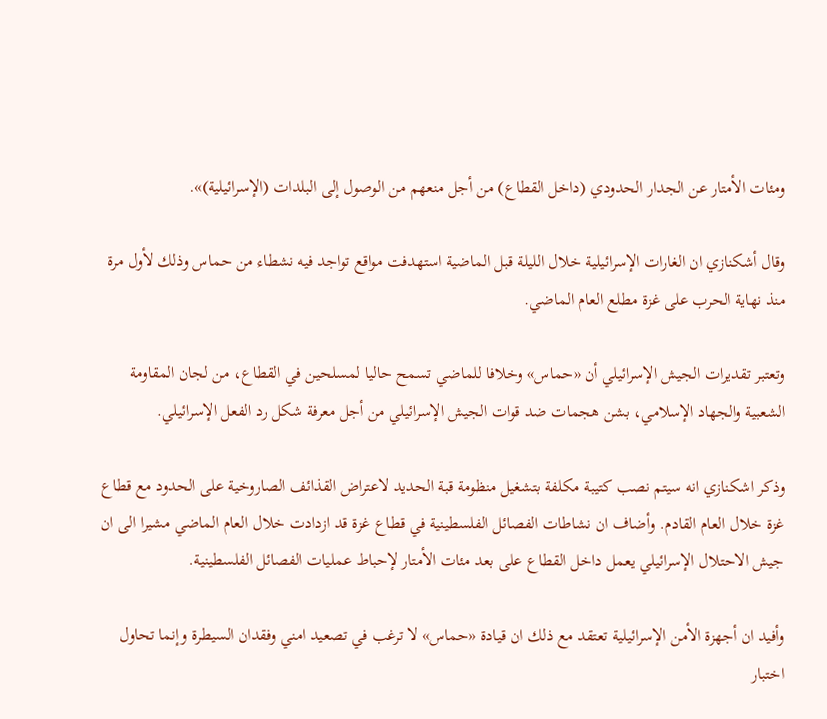ومئات الأمتار عن الجدار الحدودي (داخل القطاع) من أجل منعهم من الوصول إلى البلدات (الإسرائيلية)».

وقال أشكنازي ان الغارات الإسرائيلية خلال الليلة قبل الماضية استهدفت مواقع تواجد فيه نشطاء من حماس وذلك لأول مرة منذ نهاية الحرب على غزة مطلع العام الماضي.

وتعتبر تقديرات الجيش الإسرائيلي أن «حماس» وخلافا للماضي تسمح حاليا لمسلحين في القطاع، من لجان المقاومة الشعبية والجهاد الإسلامي، بشن هجمات ضد قوات الجيش الإسرائيلي من أجل معرفة شكل رد الفعل الإسرائيلي.

وذكر اشكنازي انه سيتم نصب كتيبة مكلفة بتشغيل منظومة قبة الحديد لاعتراض القذائف الصاروخية على الحدود مع قطاع غزة خلال العام القادم. وأضاف ان نشاطات الفصائل الفلسطينية في قطاع غزة قد ازدادت خلال العام الماضي مشيرا الى ان جيش الاحتلال الإسرائيلي يعمل داخل القطاع على بعد مئات الأمتار لإحباط عمليات الفصائل الفلسطينية.

وأفيد ان أجهزة الأمن الإسرائيلية تعتقد مع ذلك ان قيادة «حماس» لا ترغب في تصعيد امني وفقدان السيطرة وإنما تحاول اختبار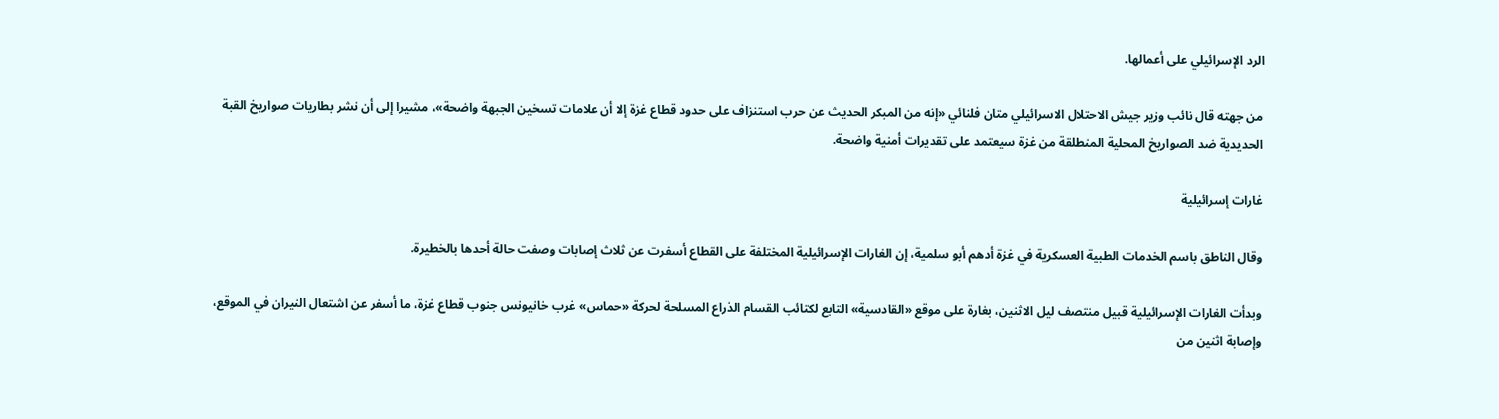الرد الإسرائيلي على أعمالها.

من جهته قال نائب وزير جيش الاحتلال الاسرائيلي متان فلنائي «إنه من المبكر الحديث عن حرب استنزاف على حدود قطاع غزة إلا أن علامات تسخين الجبهة واضحة»، مشيرا إلى أن نشر بطاريات صواريخ القبة الحديدية ضد الصواريخ المحلية المنطلقة من غزة سيعتمد على تقديرات أمنية واضحة.

غارات إسرائيلية

وقال الناطق باسم الخدمات الطبية العسكرية في غزة أدهم أبو سلمية، إن الغارات الإسرائيلية المختلفة على القطاع أسفرت عن ثلاث إصابات وصفت حالة أحدها بالخطيرة.

وبدأت الغارات الإسرائيلية قبيل منتصف ليل الاثنين، بغارة على موقع «القادسية» التابع لكتائب القسام الذراع المسلحة لحركة «حماس» غرب خانيونس جنوب قطاع غزة، ما أسفر عن اشتعال النيران في الموقع، وإصابة اثنين من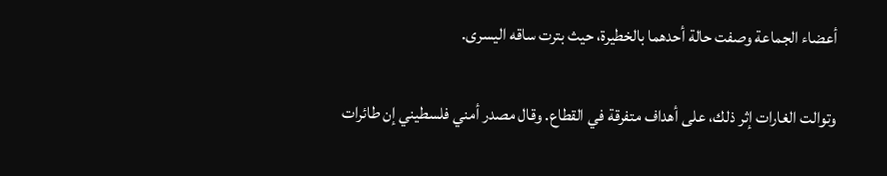أعضاء الجماعة وصفت حالة أحدهما بالخطيرة، حيث بترت ساقه اليسرى.

وتوالت الغارات إثر ذلك، على أهداف متفرقة في القطاع. وقال مصدر أمني فلسطيني إن طائرات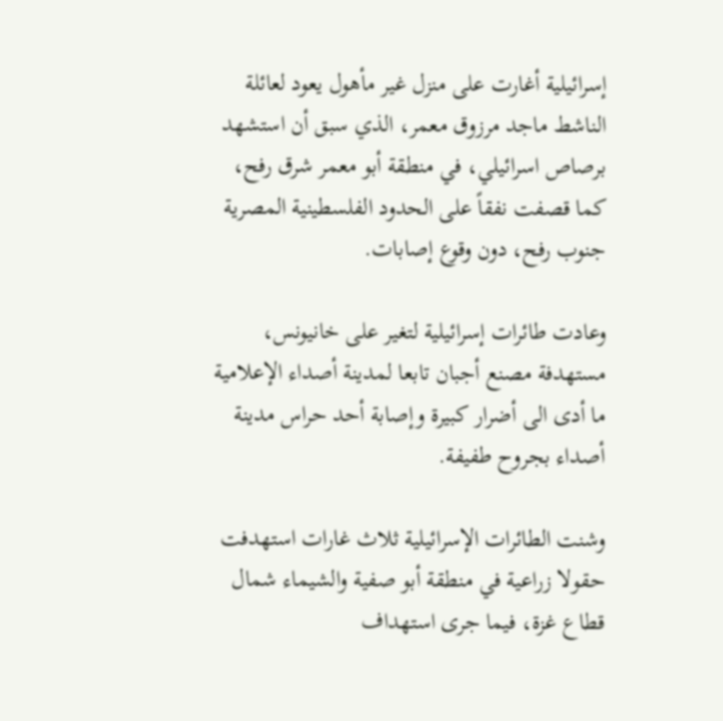إسرائيلية أغارت على منزل غير مأهول يعود لعائلة الناشط ماجد مرزوق معمر، الذي سبق أن استشهد برصاص اسرائيلي، في منطقة أبو معمر شرق رفح، كما قصفت نفقاً على الحدود الفلسطينية المصرية جنوب رفح، دون وقوع إصابات.

وعادت طائرات إسرائيلية لتغير على خانيونس، مستهدفة مصنع أجبان تابعا لمدينة أصداء الإعلامية ما أدى الى أضرار كبيرة وإصابة أحد حراس مدينة أصداء بجروح طفيفة.

وشنت الطائرات الإسرائيلية ثلاث غارات استهدفت حقولا زراعية في منطقة أبو صفية والشيماء شمال قطاع غزة، فيما جرى استهداف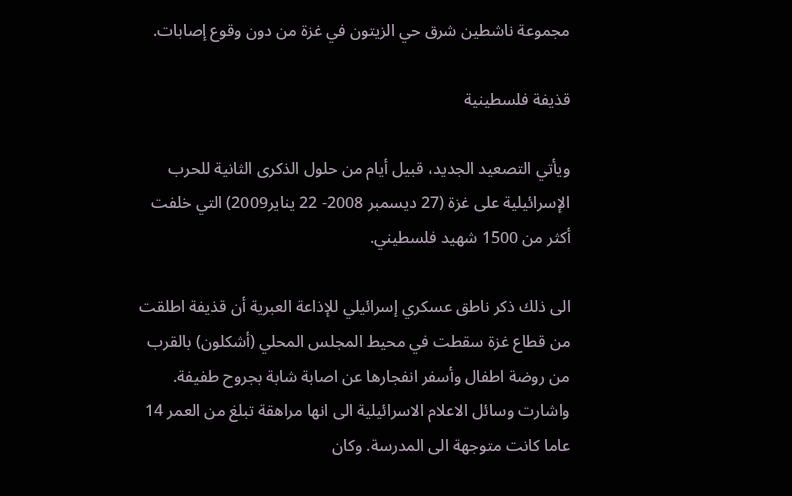مجموعة ناشطين شرق حي الزيتون في غزة من دون وقوع إصابات.

قذيفة فلسطينية

ويأتي التصعيد الجديد، قبيل أيام من حلول الذكرى الثانية للحرب الإسرائيلية على غزة (27 ديسمبر 2008- 22 يناير2009) التي خلفت أكثر من 1500 شهيد فلسطيني.

الى ذلك ذكر ناطق عسكري إسرائيلي للإذاعة العبرية أن قذيفة اطلقت من قطاع غزة سقطت في محيط المجلس المحلي (أشكلون) بالقرب من روضة اطفال وأسفر انفجارها عن اصابة شابة بجروح طفيفة. واشارت وسائل الاعلام الاسرائيلية الى انها مراهقة تبلغ من العمر 14 عاما كانت متوجهة الى المدرسة. وكان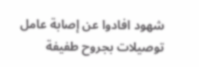شهود افادوا عن إصابة عامل توصيلات بجروح طفيفة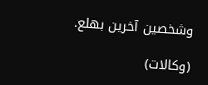وشخصين آخرين بهلع.

(وكالات)